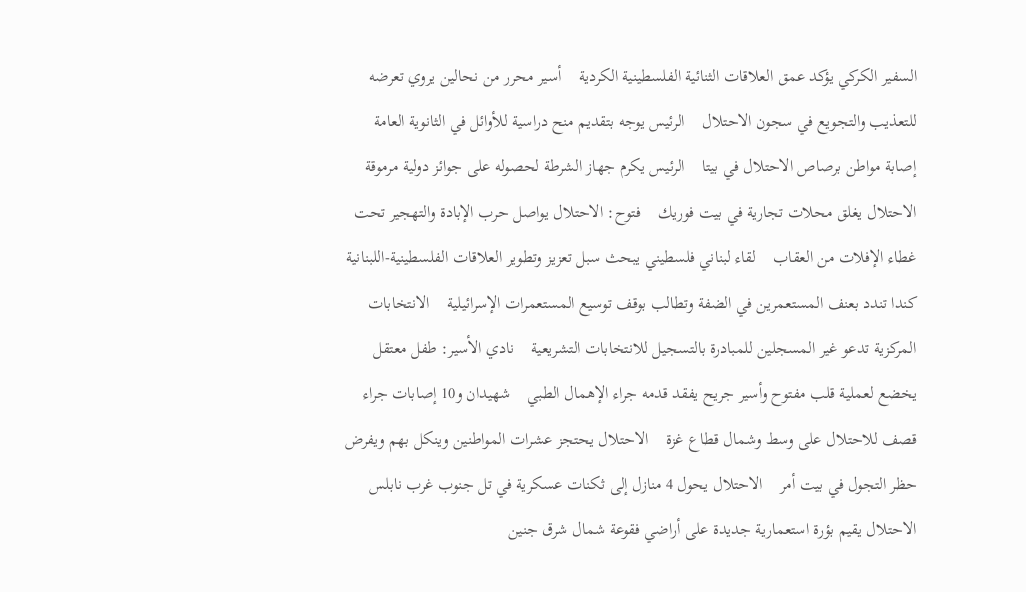السفير الكركي يؤكد عمق العلاقات الثنائية الفلسطينية الكردية    أسير محرر من نحالين يروي تعرضه للتعذيب والتجويع في سجون الاحتلال    الرئيس يوجه بتقديم منح دراسية للأوائل في الثانوية العامة    إصابة مواطن برصاص الاحتلال في بيتا    الرئيس يكرم جهاز الشرطة لحصوله على جوائز دولية مرموقة    الاحتلال يغلق محلات تجارية في بيت فوريك    فتوح: الاحتلال يواصل حرب الإبادة والتهجير تحت غطاء الإفلات من العقاب    لقاء لبناني فلسطيني يبحث سبل تعزيز وتطوير العلاقات الفلسطينية-اللبنانية    كندا تندد بعنف المستعمرين في الضفة وتطالب بوقف توسيع المستعمرات الإسرائيلية    الانتخابات المركزية تدعو غير المسجلين للمبادرة بالتسجيل للانتخابات التشريعية    نادي الأسير: طفل معتقل يخضع لعملية قلب مفتوح وأسير جريح يفقد قدمه جراء الإهمال الطبي    شهيدان و10 إصابات جراء قصف للاحتلال على وسط وشمال قطاع غزة    الاحتلال يحتجز عشرات المواطنين وينكل بهم ويفرض حظر التجول في بيت أمر    الاحتلال يحول 4 منازل إلى ثكنات عسكرية في تل جنوب غرب نابلس    الاحتلال يقيم بؤرة استعمارية جديدة على أراضي فقوعة شمال شرق جنين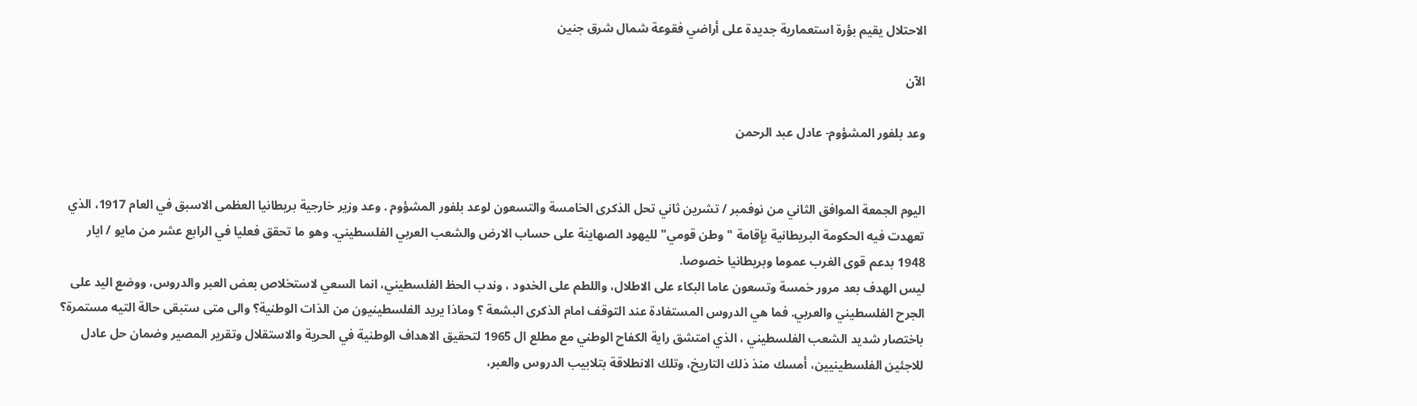الاحتلال يقيم بؤرة استعمارية جديدة على أراضي فقوعة شمال شرق جنين

الآن

وعد بلفور المشؤوم- عادل عبد الرحمن


اليوم الجمعة الموافق الثاني من نوفمبر / تشرين ثاني تحل الذكرى الخامسة والتسعون لوعد بلفور المشؤوم . وعد وزير خارجية بريطانيا العظمى الاسبق في العام 1917، الذي تعهدت فيه الحكومة البريطانية بإقامة "وطن قومي" لليهود الصهاينة على حساب الارض والشعب العربي الفلسطيني. وهو ما تحقق فعليا في الرابع عشر من مايو / ايار 1948 بدعم قوى الغرب عموما وبريطانيا خصوصا.
ليس الهدف بعد مرور خمسة وتسعون عاما البكاء على الاطلال، واللطم على الخدود ، وندب الحظ الفلسطيني، انما السعي لاستخلاص بعض العبر والدروس، ووضع اليد على الجرح الفلسطيني والعربي. فما هي الدروس المستفادة عند التوقف امام الذكرى البشعة ؟ وماذا يريد الفلسطينيون من الذات الوطنية؟ والى متى ستبقى حالة التيه مستمرة؟
باختصار شديد الشعب الفلسطيني ، الذي امتشق راية الكفاح الوطني مع مطلع ال 1965 لتحقيق الاهداف الوطنية في الحرية والاستقلال وتقرير المصير وضمان حل عادل للاجئين الفلسطينيين، أمسك منذ ذلك التاريخ، وتلك الانطلاقة بتلابيب الدروس والعبر،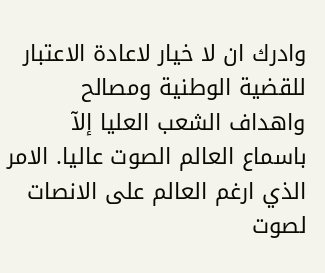وادرك ان لا خيار لاعادة الاعتبار للقضية الوطنية ومصالح واهداف الشعب العليا إلآ باسماع العالم الصوت عاليا. الامر الذي ارغم العالم على الانصات لصوت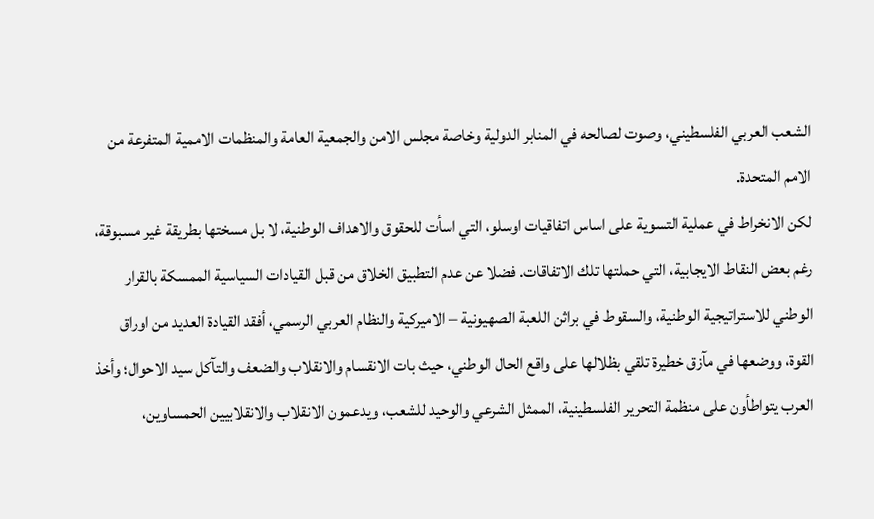الشعب العربي الفلسطيني، وصوت لصالحه في المنابر الدولية وخاصة مجلس الامن والجمعية العامة والمنظمات الاممية المتفرعة من الامم المتحدة.
لكن الانخراط في عملية التسوية على اساس اتفاقيات اوسلو، التي اسأت للحقوق والاهداف الوطنية، لا بل مسختها بطريقة غير مسبوقة، رغم بعض النقاط الايجابية، التي حملتها تلك الاتفاقات. فضلا عن عدم التطبيق الخلاق من قبل القيادات السياسية الممسكة بالقرار الوطني للاستراتيجية الوطنية، والسقوط في براثن اللعبة الصهيونية – الاميركية والنظام العربي الرسمي، أفقد القيادة العديد من اوراق القوة، ووضعها في مآزق خطيرة تلقي بظلالها على واقع الحال الوطني، حيث بات الانقسام والانقلاب والضعف والتآكل سيد الاحوال؛ وأخذ العرب يتواطأون على منظمة التحرير الفلسطينية، الممثل الشرعي والوحيد للشعب، ويدعمون الانقلاب والانقلابيين الحمساوين،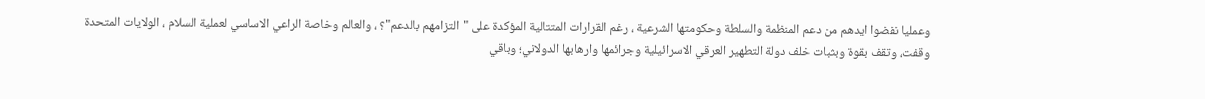وعمليا نفضوا ايدهم من دعم المنظمة والسلطة وحكومتها الشرعية ، رغم القرارات المتتالية المؤكدة على "التزامهم بالدعم"؟ ، والعالم وخاصة الراعي الاساسي لعملية السلام ، الولايات المتحدة وقفت، وتقف بقوة وبثبات خلف دولة التطهير العرقي الاسرائيلية وجرائمها وارهابها الدولاني؛ وباقي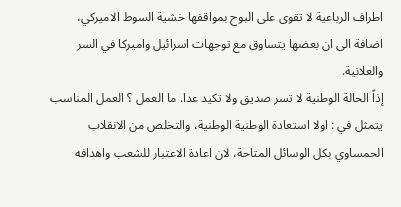اطراف الرباعية لا تقوى على البوح بمواقفها خشية السوط الاميركي، اضافة الى ان بعضها يتساوق مع توجهات اسرائيل واميركا في السر والعلانية.
إذاً الحالة الوطنية لا تسر صديق ولا تكيد عدا. ما العمل ؟ العمل المناسب يتمثل في : اولا استعادة الوطنية الوطنية، والتخلص من الانقلاب الحمساوي بكل الوسائل المتاحة، لان اعادة الاعتبار للشعب واهدافه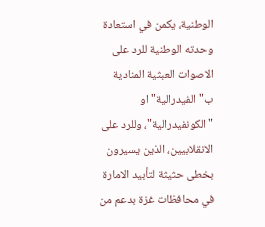الوطنية، يكمن في استعادة وحدته الوطنية للرد على الاصوات العبثية المنادية ب"الفيدرالية" او "الكونفيدرالية"، وللرد على الانقلابيين، الذين يسيرون بخطى حثيثة لتأبيد الامارة في محافظات غزة بدعم من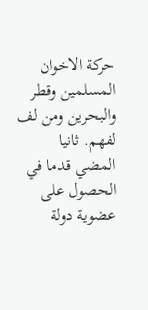حركة الاخوان المسلمين وقطر والبحرين ومن لف لفهم. ثانيا المضي قدما في الحصول على عضوية دولة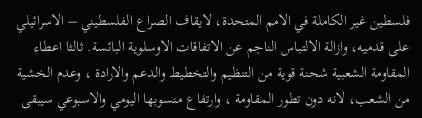فلسطين غير الكاملة في الامم المتحدة، لايقاف الصراع الفلسطيني – الاسرائيلي على قدميه، وازالة الالتباس الناجم عن الاتفاقات الاوسلوية البائسة. ثالثا اعطاء المقاومة الشعبية شحنة قوية من التنظيم والتخطيط والدعم والارادة ، وعدم الخشية من الشعب، لانه دون تطور المقاومة ، وارتفاع منسوبها اليومي والاسبوعي سيبقى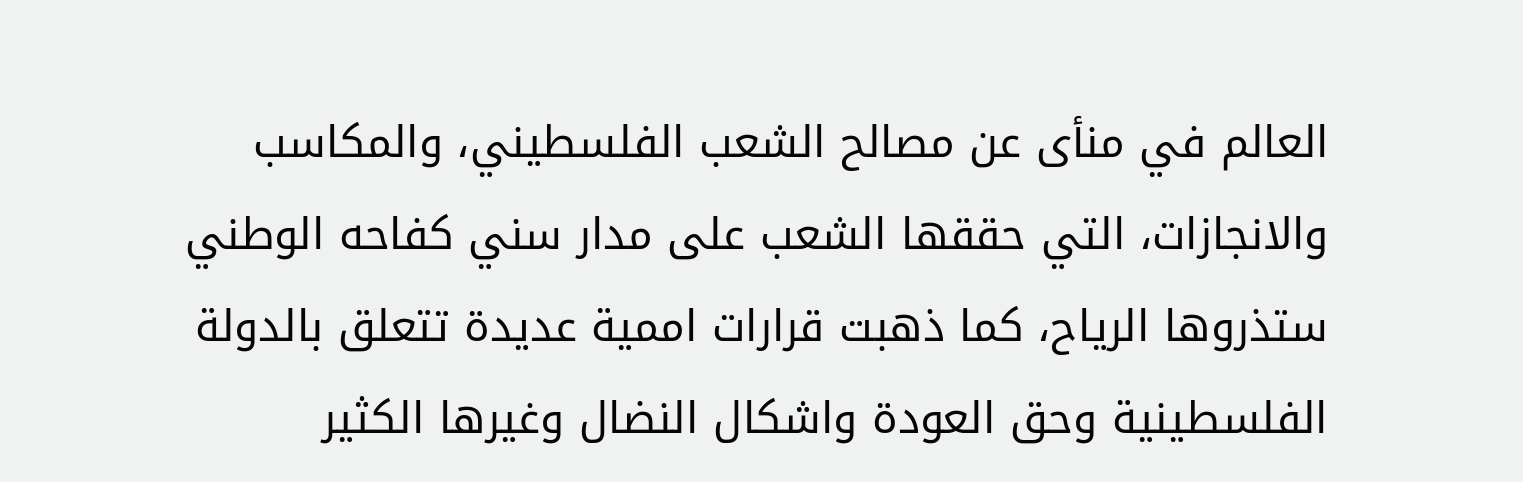العالم في منأى عن مصالح الشعب الفلسطيني، والمكاسب والانجازات، التي حققها الشعب على مدار سني كفاحه الوطني ستذروها الرياح، كما ذهبت قرارات اممية عديدة تتعلق بالدولة الفلسطينية وحق العودة واشكال النضال وغيرها الكثير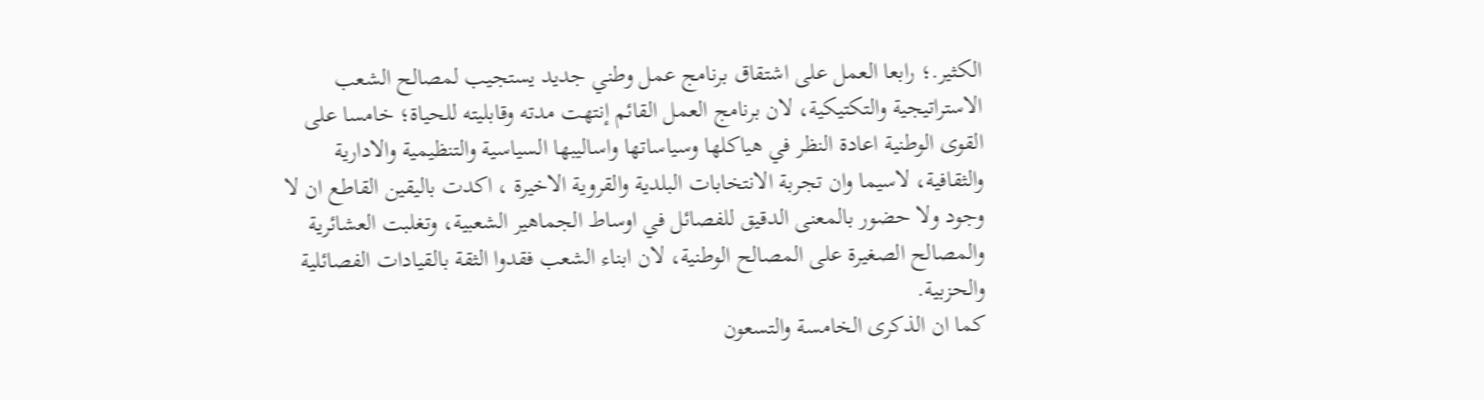الكثير.؛ رابعا العمل على اشتقاق برنامج عمل وطني جديد يستجيب لمصالح الشعب الاستراتيجية والتكتيكية، لان برنامج العمل القائم إنتهت مدته وقابليته للحياة؛ خامسا على القوى الوطنية اعادة النظر في هياكلها وسياساتها واساليبها السياسية والتنظيمية والادارية والثقافية، لاسيما وان تجربة الانتخابات البلدية والقروية الاخيرة ، اكدت باليقين القاطع ان لا وجود ولا حضور بالمعنى الدقيق للفصائل في اوساط الجماهير الشعبية، وتغلبت العشائرية والمصالح الصغيرة على المصالح الوطنية، لان ابناء الشعب فقدوا الثقة بالقيادات الفصائلية والحزبية.
كما ان الذكرى الخامسة والتسعون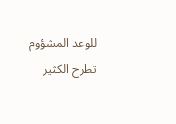للوعد المشؤوم تطرح الكثير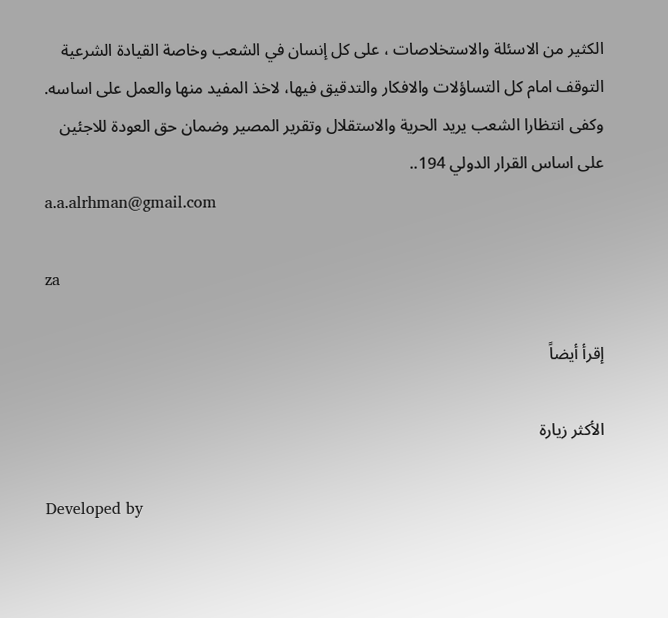الكثير من الاسئلة والاستخلاصات ، على كل إنسان في الشعب وخاصة القيادة الشرعية التوقف امام كل التساؤلات والافكار والتدقيق فيها، لاخذ المفيد منها والعمل على اساسه. وكفى انتظارا الشعب يريد الحرية والاستقلال وتقرير المصير وضمان حق العودة للاجئين على اساس القرار الدولي 194..
a.a.alrhman@gmail.com

za

إقرأ أيضاً

الأكثر زيارة

Developed by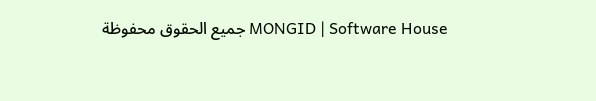MONGID | Software House جميع الحقوق محفوظة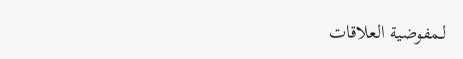لـمفوضية العلاقات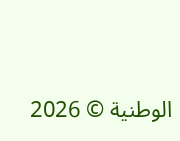الوطنية © 2026